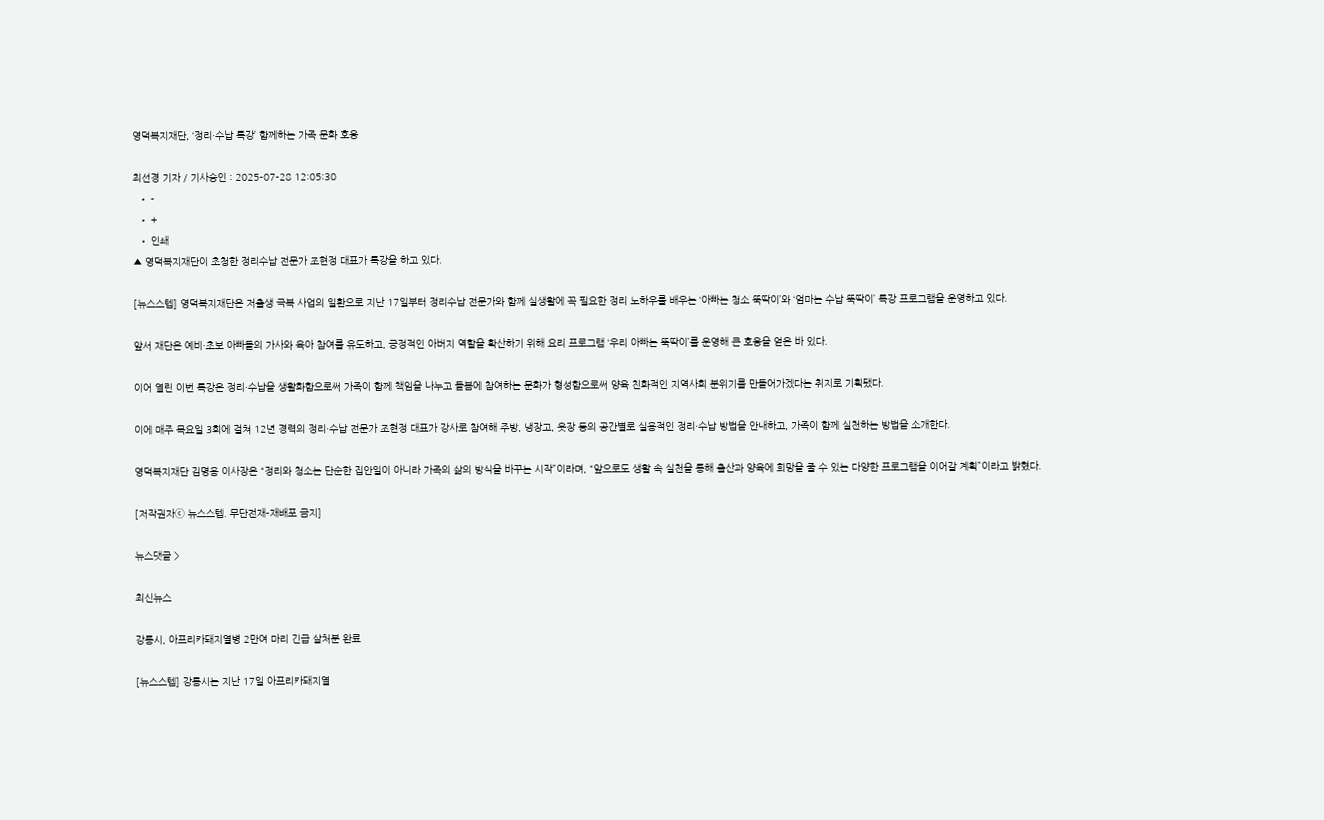영덕복지재단, ‘정리·수납 특강’ 함께하는 가족 문화 호응

최선경 기자 / 기사승인 : 2025-07-28 12:05:30
  • -
  • +
  • 인쇄
▲ 영덕복지재단이 초청한 정리수납 전문가 조현정 대표가 특강을 하고 있다.

[뉴스스텝] 영덕복지재단은 저출생 극복 사업의 일환으로 지난 17일부터 정리수납 전문가와 함께 실생활에 꼭 필요한 정리 노하우를 배우는 ‘아빠는 청소 뚝딱이’와 ‘엄마는 수납 뚝딱이’ 특강 프로그램을 운영하고 있다.

앞서 재단은 예비·초보 아빠들의 가사와 육아 참여를 유도하고, 긍정적인 아버지 역할을 확산하기 위해 요리 프로그램 ‘우리 아빠는 뚝딱이’를 운영해 큰 호응을 얻은 바 있다.

이어 열린 이번 특강은 정리·수납을 생활화함으로써 가족이 함께 책임을 나누고 돌봄에 참여하는 문화가 형성함으로써 양육 친화적인 지역사회 분위기를 만들어가겠다는 취지로 기획됐다.

이에 매주 목요일 3회에 걸쳐 12년 경력의 정리·수납 전문가 조현정 대표가 강사로 참여해 주방, 냉장고, 옷장 등의 공간별로 실용적인 정리·수납 방법을 안내하고, 가족이 함께 실천하는 방법을 소개한다.

영덕복지재단 김명용 이사장은 “정리와 청소는 단순한 집안일이 아니라 가족의 삶의 방식을 바꾸는 시작”이라며, “앞으로도 생활 속 실천을 통해 출산과 양육에 희망을 줄 수 있는 다양한 프로그램을 이어갈 계획”이라고 밝혔다.

[저작권자ⓒ 뉴스스텝. 무단전재-재배포 금지]

뉴스댓글 >

최신뉴스

강릉시, 아프리카돼지열병 2만여 마리 긴급 살처분 완료

[뉴스스텝] 강릉시는 지난 17일 아프리카돼지열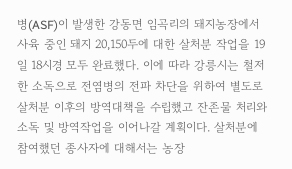병(ASF)이 발생한 강동면 임곡리의 돼지농장에서 사육 중인 돼지 20,150두에 대한 살처분 작업을 19일 18시경 모두 완료했다. 이에 따라 강릉시는 철저한 소독으로 전염병의 전파 차단을 위하여 별도로 살처분 이후의 방역대책을 수립했고 잔존물 처리와 소독 및 방역작업을 이어나갈 계획이다. 살처분에 참여했던 종사자에 대해서는 농장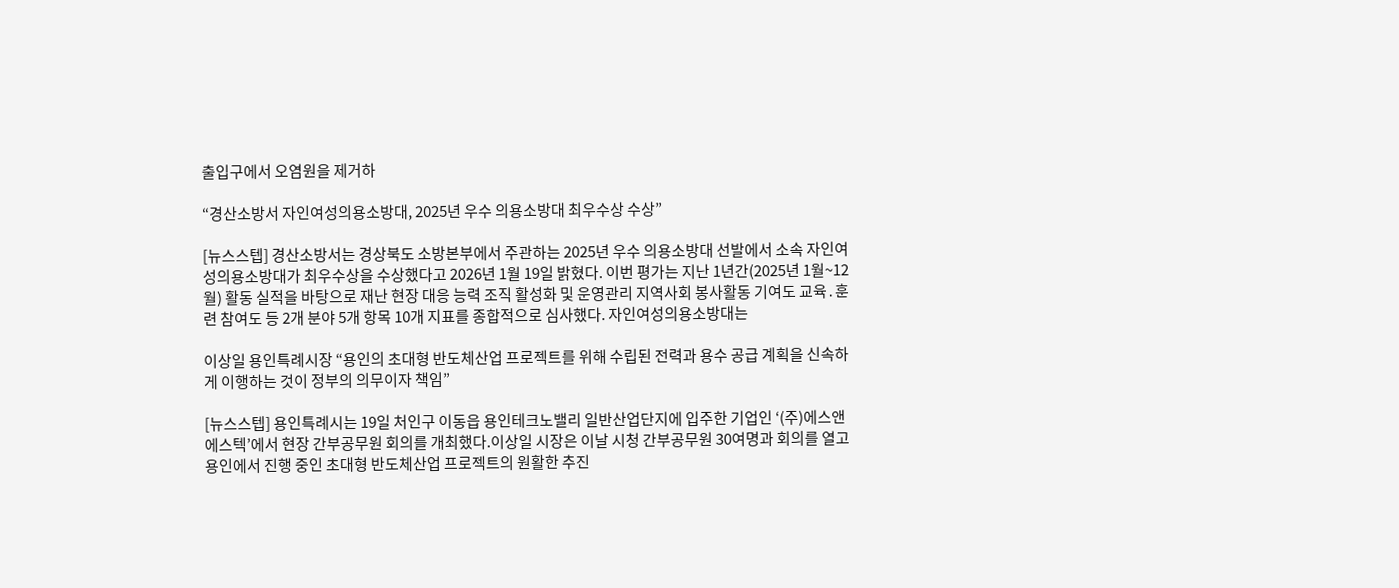출입구에서 오염원을 제거하

“경산소방서 자인여성의용소방대, 2025년 우수 의용소방대 최우수상 수상”

[뉴스스텝] 경산소방서는 경상북도 소방본부에서 주관하는 2025년 우수 의용소방대 선발에서 소속 자인여성의용소방대가 최우수상을 수상했다고 2026년 1월 19일 밝혔다. 이번 평가는 지난 1년간(2025년 1월~12월) 활동 실적을 바탕으로 재난 현장 대응 능력 조직 활성화 및 운영관리 지역사회 봉사활동 기여도 교육․훈련 참여도 등 2개 분야 5개 항목 10개 지표를 종합적으로 심사했다. 자인여성의용소방대는

이상일 용인특례시장 “용인의 초대형 반도체산업 프로젝트를 위해 수립된 전력과 용수 공급 계획을 신속하게 이행하는 것이 정부의 의무이자 책임”

[뉴스스텝] 용인특례시는 19일 처인구 이동읍 용인테크노밸리 일반산업단지에 입주한 기업인 ‘(주)에스앤에스텍’에서 현장 간부공무원 회의를 개최했다.이상일 시장은 이날 시청 간부공무원 30여명과 회의를 열고 용인에서 진행 중인 초대형 반도체산업 프로젝트의 원활한 추진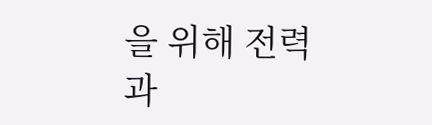을 위해 전력과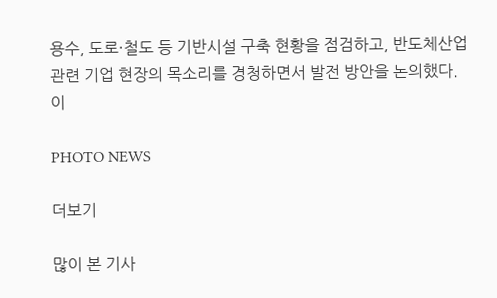용수, 도로·철도 등 기반시설 구축 현황을 점검하고, 반도체산업 관련 기업 현장의 목소리를 경청하면서 발전 방안을 논의했다.이

PHOTO NEWS

더보기

많이 본 기사